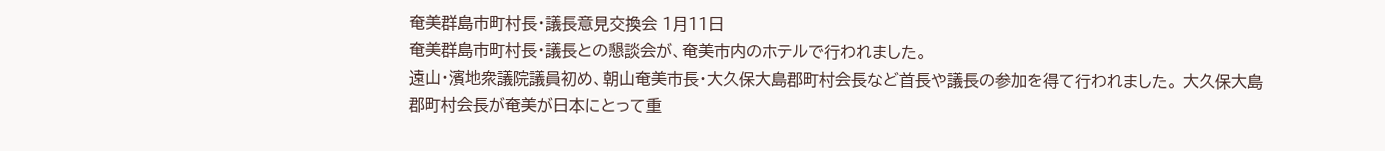奄美群島市町村長・議長意見交換会 1月11日
奄美群島市町村長・議長との懇談会が、奄美市内のホテルで行われました。
遠山・濱地衆議院議員初め、朝山奄美市長・大久保大島郡町村会長など首長や議長の参加を得て行われました。 大久保大島郡町村会長が奄美が日本にとって重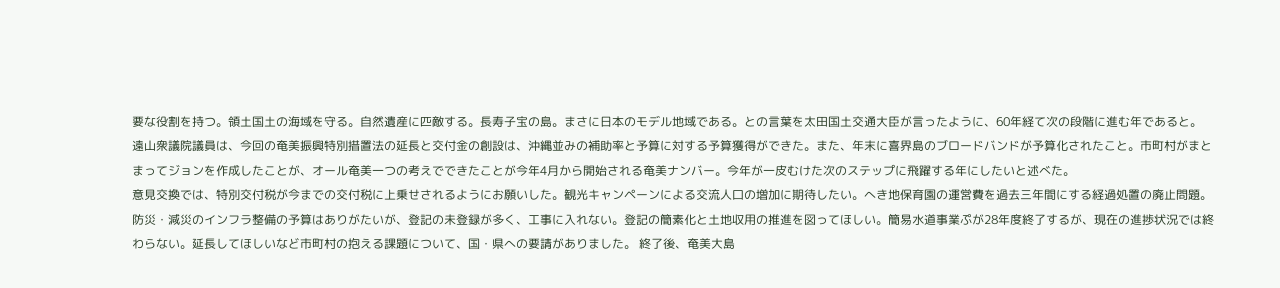要な役割を持つ。領土国土の海域を守る。自然遺産に匹敵する。長寿子宝の島。まさに日本のモデル地域である。との言葉を太田国土交通大臣が言ったように、60年経て次の段階に進む年であると。
遠山衆議院議員は、今回の奄美振興特別措置法の延長と交付金の創設は、沖縄並みの補助率と予算に対する予算獲得ができた。また、年末に喜界島のブロードバンドが予算化されたこと。市町村がまとまってジョンを作成したことが、オール奄美一つの考えでできたことが今年4月から開始される奄美ナンバー。今年が一皮むけた次のステップに飛躍する年にしたいと述べた。
意見交換では、特別交付税が今までの交付税に上乗せされるようにお願いした。観光キャンペーンによる交流人口の増加に期待したい。へき地保育園の運営費を過去三年間にする経過処置の廃止問題。防災・減災のインフラ整備の予算はありがたいが、登記の未登録が多く、工事に入れない。登記の簡素化と土地収用の推進を図ってほしい。簡易水道事業ぷが28年度終了するが、現在の進捗状況では終わらない。延長してほしいなど市町村の抱える課題について、国・県への要請がありました。 終了後、奄美大島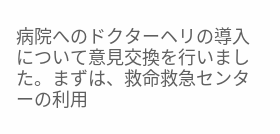病院へのドクターヘリの導入について意見交換を行いました。まずは、救命救急センターの利用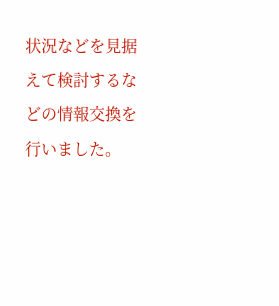状況などを見据えて検討するなどの情報交換を行いました。